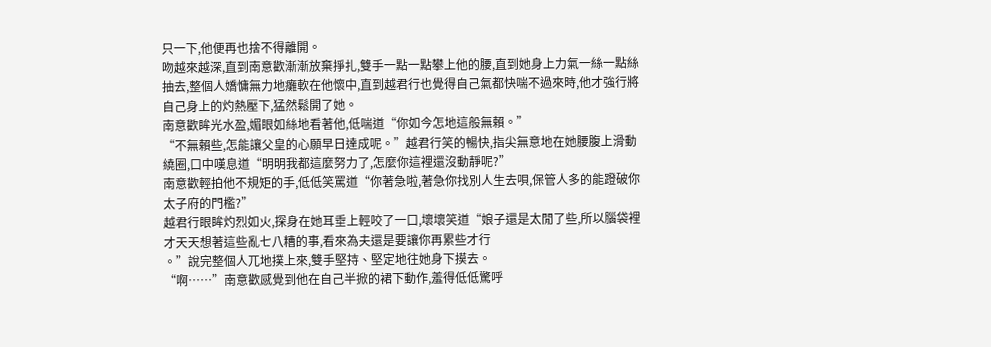只一下,他便再也捨不得離開。
吻越來越深,直到南意歡漸漸放棄掙扎,雙手一點一點攀上他的腰,直到她身上力氣一絲一點絲抽去,整個人嬌慵無力地癱軟在他懷中,直到越君行也覺得自己氣都快喘不過來時,他才強行將自己身上的灼熱壓下,猛然鬆開了她。
南意歡眸光水盈,媚眼如絲地看著他,低喘道“你如今怎地這般無賴。”
“不無賴些,怎能讓父皇的心願早日達成呢。”越君行笑的暢快,指尖無意地在她腰腹上滑動繞圈,口中嘆息道“明明我都這麼努力了,怎麼你這裡還沒動靜呢?”
南意歡輕拍他不規矩的手,低低笑罵道“你著急啦,著急你找別人生去唄,保管人多的能蹬破你太子府的門檻?”
越君行眼眸灼烈如火,探身在她耳垂上輕咬了一口,壞壞笑道“娘子還是太閒了些,所以腦袋裡才天天想著這些亂七八糟的事,看來為夫還是要讓你再累些才行
。”說完整個人兀地撲上來,雙手堅持、堅定地往她身下摸去。
“啊……”南意歡感覺到他在自己半掀的裙下動作,羞得低低驚呼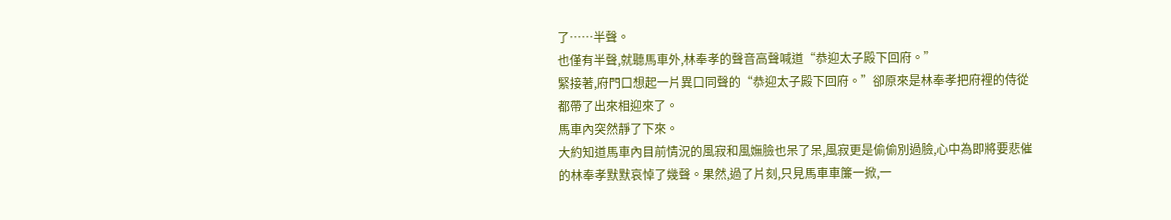了……半聲。
也僅有半聲,就聽馬車外,林奉孝的聲音高聲喊道“恭迎太子殿下回府。”
緊接著,府門口想起一片異口同聲的“恭迎太子殿下回府。”卻原來是林奉孝把府裡的侍從都帶了出來相迎來了。
馬車內突然靜了下來。
大約知道馬車內目前情況的風寂和風嫵臉也呆了呆,風寂更是偷偷別過臉,心中為即將要悲催的林奉孝默默哀悼了幾聲。果然,過了片刻,只見馬車車簾一掀,一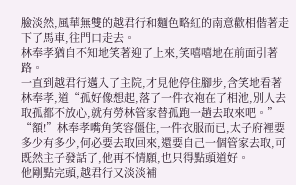臉淡然,風華無雙的越君行和麵色略紅的南意歡相偕著走下了馬車,往門口走去。
林奉孝猶自不知地笑著迎了上來,笑嘻嘻地在前面引著路。
一直到越君行邁入了主院,才見他停住腳步,含笑地看著林奉孝,道“孤好像想起,落了一件衣袍在了相池,別人去取孤都不放心,就有勞林管家替孤跑一趟去取來吧。”
“額!”林奉孝嘴角笑容僵住,一件衣服而已,太子府裡要多少有多少,何必要去取回來,還要自己一個管家去取,可既然主子發話了,他再不情願,也只得點頭道好。
他剛點完頭,越君行又淡淡補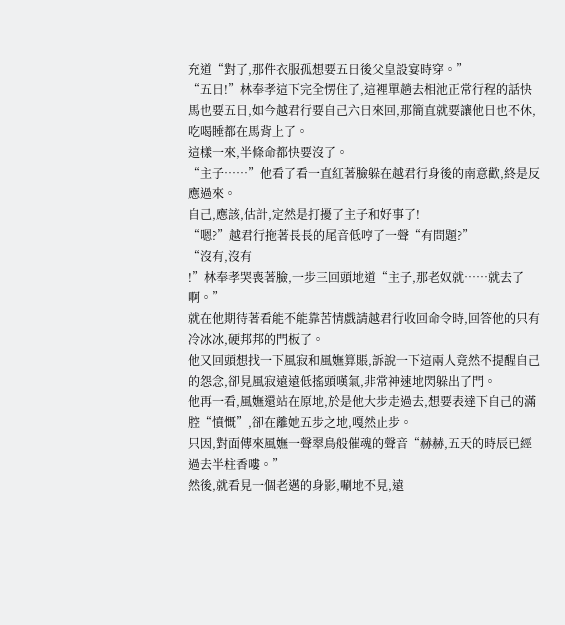充道“對了,那件衣服孤想要五日後父皇設宴時穿。”
“五日!”林奉孝這下完全愣住了,這裡單趟去相池正常行程的話快馬也要五日,如今越君行要自己六日來回,那簡直就要讓他日也不休,吃喝睡都在馬背上了。
這樣一來,半條命都快要沒了。
“主子……”他看了看一直紅著臉躲在越君行身後的南意歡,終是反應過來。
自己,應該,估計,定然是打擾了主子和好事了!
“嗯?”越君行拖著長長的尾音低哼了一聲“有問題?”
“沒有,沒有
!”林奉孝哭喪著臉,一步三回頭地道“主子,那老奴就……就去了啊。”
就在他期待著看能不能靠苦情戲請越君行收回命令時,回答他的只有冷冰冰,硬邦邦的門板了。
他又回頭想找一下風寂和風嫵算賬,訴說一下這兩人竟然不提醒自己的怨念,卻見風寂遠遠低搖頭嘆氣,非常神速地閃躲出了門。
他再一看,風嫵還站在原地,於是他大步走過去,想要表達下自己的滿腔“憤慨”,卻在離她五步之地,嘎然止步。
只因,對面傳來風嫵一聲翠鳥般催魂的聲音“赫赫,五天的時辰已經過去半柱香嘍。”
然後,就看見一個老邁的身影,唰地不見,遠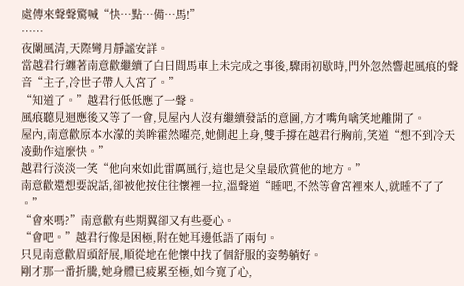處傳來聲聲驚喊“快…點…備…馬!”
……
夜闌風清,天際彎月靜謐安詳。
當越君行纏著南意歡繼續了白日間馬車上未完成之事後,驟雨初歇時,門外忽然響起風痕的聲音“主子,冷世子帶人入宮了。”
“知道了。”越君行低低應了一聲。
風痕聽見迴應後又等了一會,見屋內人沒有繼續發話的意圖,方才嘴角噙笑地離開了。
屋內,南意歡原本水濛的美眸霍然曜亮,她側起上身,雙手撐在越君行胸前,笑道“想不到冷天凌動作這麼快。”
越君行淡淡一笑“他向來如此雷厲風行,這也是父皇最欣賞他的地方。”
南意歡還想要說話,卻被他按住往懷裡一拉,溫聲道“睡吧,不然等會宮裡來人,就睡不了了
。”
“會來嗎?”南意歡有些期翼卻又有些憂心。
“會吧。”越君行像是困極,附在她耳邊低語了兩句。
只見南意歡眉頭舒展,順從地在他懷中找了個舒服的姿勢躺好。
剛才那一番折騰,她身體已疲累至極,如今寬了心,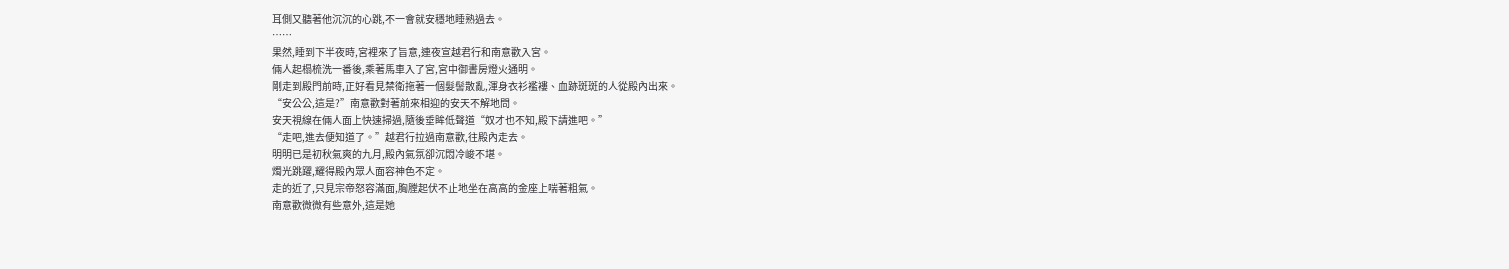耳側又聽著他沉沉的心跳,不一會就安穩地睡熟過去。
……
果然,睡到下半夜時,宮裡來了旨意,連夜宣越君行和南意歡入宮。
倆人起榻梳洗一番後,乘著馬車入了宮,宮中御書房燈火通明。
剛走到殿門前時,正好看見禁衛拖著一個髮髻散亂,渾身衣衫襤褸、血跡斑斑的人從殿內出來。
“安公公,這是?”南意歡對著前來相迎的安天不解地問。
安天視線在倆人面上快速掃過,隨後垂眸低聲道“奴才也不知,殿下請進吧。”
“走吧,進去便知道了。”越君行拉過南意歡,往殿內走去。
明明已是初秋氣爽的九月,殿內氣氛卻沉悶冷峻不堪。
燭光跳躍,耀得殿內眾人面容神色不定。
走的近了,只見宗帝怒容滿面,胸膛起伏不止地坐在高高的金座上喘著粗氣。
南意歡微微有些意外,這是她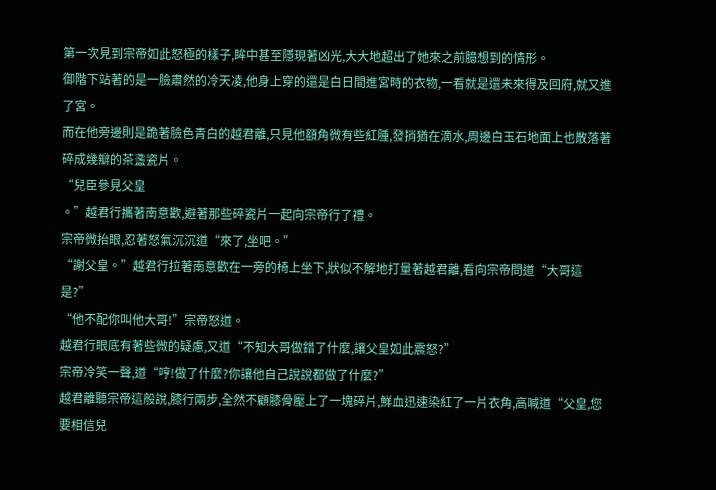第一次見到宗帝如此怒極的樣子,眸中甚至隱現著凶光,大大地超出了她來之前臆想到的情形。
御階下站著的是一臉肅然的冷天凌,他身上穿的還是白日間進宮時的衣物,一看就是還未來得及回府,就又進了宮。
而在他旁邊則是跪著臉色青白的越君離,只見他額角微有些紅腫,發捎猶在滴水,周邊白玉石地面上也散落著碎成幾瓣的茶盞瓷片。
“兒臣參見父皇
。”越君行攜著南意歡,避著那些碎瓷片一起向宗帝行了禮。
宗帝微抬眼,忍著怒氣沉沉道“來了,坐吧。”
“謝父皇。”越君行拉著南意歡在一旁的椅上坐下,狀似不解地打量著越君離,看向宗帝問道“大哥這是?”
“他不配你叫他大哥!”宗帝怒道。
越君行眼底有著些微的疑慮,又道“不知大哥做錯了什麼,讓父皇如此震怒?”
宗帝冷笑一聲,道“哼!做了什麼?你讓他自己說說都做了什麼?”
越君離聽宗帝這般說,膝行兩步,全然不顧膝骨壓上了一塊碎片,鮮血迅速染紅了一片衣角,高喊道“父皇,您要相信兒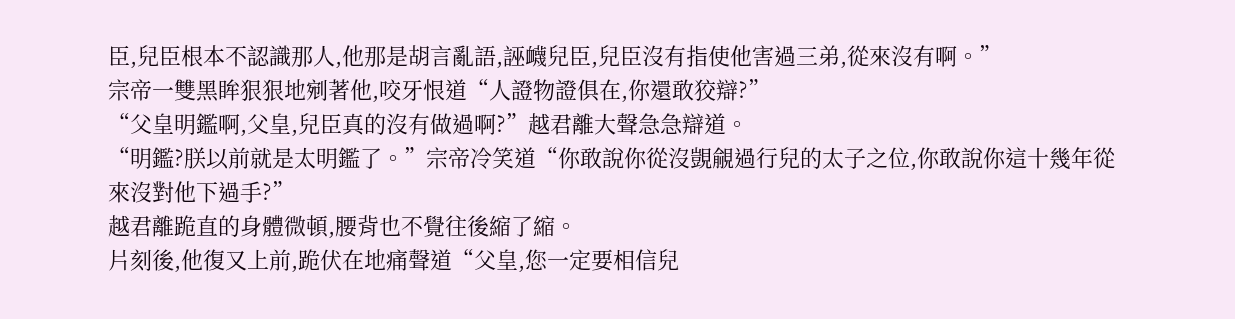臣,兒臣根本不認識那人,他那是胡言亂語,誣衊兒臣,兒臣沒有指使他害過三弟,從來沒有啊。”
宗帝一雙黑眸狠狠地剜著他,咬牙恨道“人證物證俱在,你還敢狡辯?”
“父皇明鑑啊,父皇,兒臣真的沒有做過啊?”越君離大聲急急辯道。
“明鑑?朕以前就是太明鑑了。”宗帝冷笑道“你敢說你從沒覬覦過行兒的太子之位,你敢說你這十幾年從來沒對他下過手?”
越君離跪直的身體微頓,腰背也不覺往後縮了縮。
片刻後,他復又上前,跪伏在地痛聲道“父皇,您一定要相信兒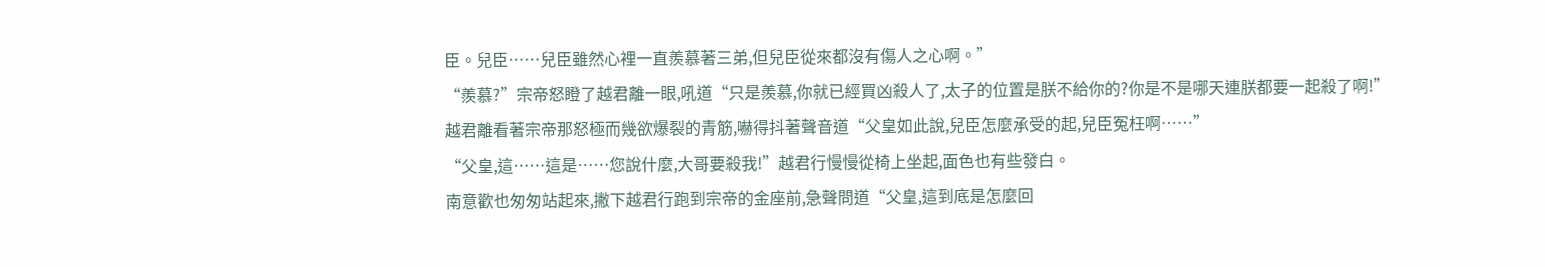臣。兒臣……兒臣雖然心裡一直羨慕著三弟,但兒臣從來都沒有傷人之心啊。”
“羨慕?”宗帝怒瞪了越君離一眼,吼道“只是羨慕,你就已經買凶殺人了,太子的位置是朕不給你的?你是不是哪天連朕都要一起殺了啊!”
越君離看著宗帝那怒極而幾欲爆裂的青筋,嚇得抖著聲音道“父皇如此說,兒臣怎麼承受的起,兒臣冤枉啊……”
“父皇,這……這是……您說什麼,大哥要殺我!”越君行慢慢從椅上坐起,面色也有些發白。
南意歡也匆匆站起來,撇下越君行跑到宗帝的金座前,急聲問道“父皇,這到底是怎麼回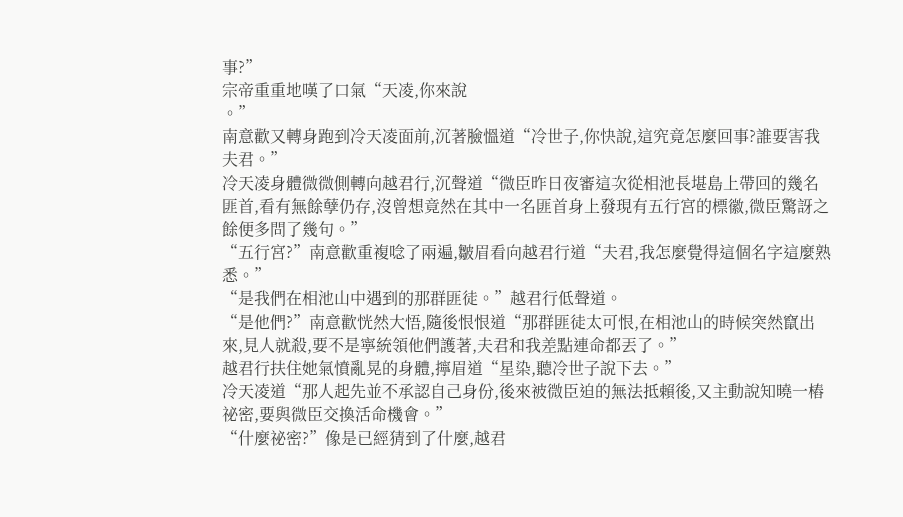事?”
宗帝重重地嘆了口氣“天凌,你來說
。”
南意歡又轉身跑到冷天凌面前,沉著臉慍道“冷世子,你快說,這究竟怎麼回事?誰要害我夫君。”
冷天凌身體微微側轉向越君行,沉聲道“微臣昨日夜審這次從相池長堪島上帶回的幾名匪首,看有無餘孽仍存,沒曾想竟然在其中一名匪首身上發現有五行宮的標徽,微臣驚訝之餘便多問了幾句。”
“五行宮?”南意歡重複唸了兩遍,皺眉看向越君行道“夫君,我怎麼覺得這個名字這麼熟悉。”
“是我們在相池山中遇到的那群匪徒。”越君行低聲道。
“是他們?”南意歡恍然大悟,隨後恨恨道“那群匪徒太可恨,在相池山的時候突然竄出來,見人就殺,要不是寧統領他們護著,夫君和我差點連命都丟了。”
越君行扶住她氣憤亂晃的身體,擰眉道“星染,聽冷世子說下去。”
冷天凌道“那人起先並不承認自己身份,後來被微臣迫的無法抵賴後,又主動說知曉一樁祕密,要與微臣交換活命機會。”
“什麼祕密?”像是已經猜到了什麼,越君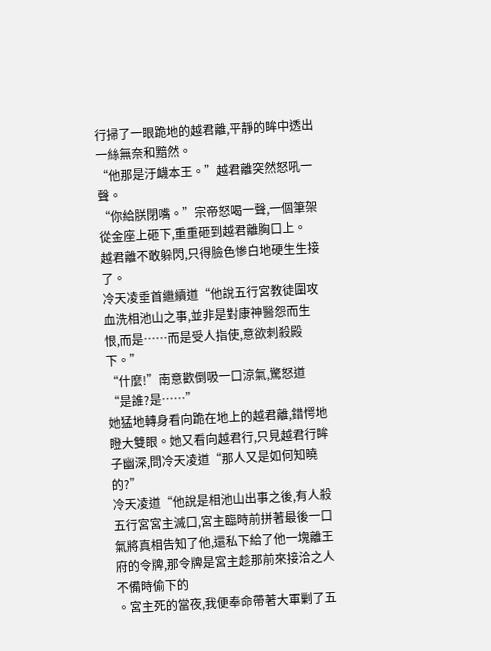行掃了一眼跪地的越君離,平靜的眸中透出一絲無奈和黯然。
“他那是汙衊本王。”越君離突然怒吼一聲。
“你給朕閉嘴。”宗帝怒喝一聲,一個筆架從金座上砸下,重重砸到越君離胸口上。
越君離不敢躲閃,只得臉色慘白地硬生生接了。
冷天凌垂首繼續道“他說五行宮教徒圍攻血洗相池山之事,並非是對康神醫怨而生恨,而是……而是受人指使,意欲刺殺殿下。”
“什麼!”南意歡倒吸一口涼氣,驚怒道“是誰?是……”
她猛地轉身看向跪在地上的越君離,錯愕地瞪大雙眼。她又看向越君行,只見越君行眸子幽深,問冷天凌道“那人又是如何知曉的?”
冷天凌道“他說是相池山出事之後,有人殺五行宮宮主滅口,宮主臨時前拼著最後一口氣將真相告知了他,還私下給了他一塊離王府的令牌,那令牌是宮主趁那前來接洽之人不備時偷下的
。宮主死的當夜,我便奉命帶著大軍剿了五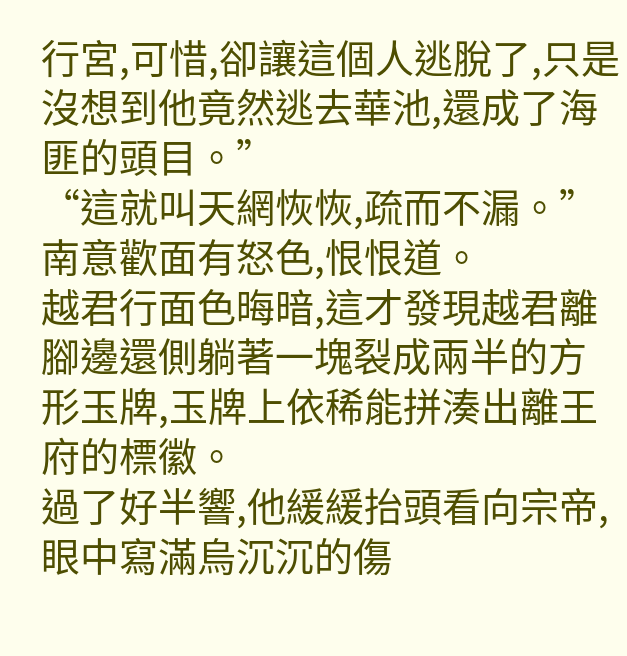行宮,可惜,卻讓這個人逃脫了,只是沒想到他竟然逃去華池,還成了海匪的頭目。”
“這就叫天網恢恢,疏而不漏。”南意歡面有怒色,恨恨道。
越君行面色晦暗,這才發現越君離腳邊還側躺著一塊裂成兩半的方形玉牌,玉牌上依稀能拼湊出離王府的標徽。
過了好半響,他緩緩抬頭看向宗帝,眼中寫滿烏沉沉的傷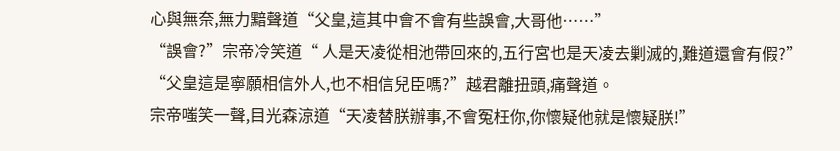心與無奈,無力黯聲道“父皇,這其中會不會有些誤會,大哥他……”
“誤會?”宗帝冷笑道“ 人是天凌從相池帶回來的,五行宮也是天凌去剿滅的,難道還會有假?”
“父皇這是寧願相信外人,也不相信兒臣嗎?”越君離扭頭,痛聲道。
宗帝嗤笑一聲,目光森涼道“天凌替朕辦事,不會冤枉你,你懷疑他就是懷疑朕!”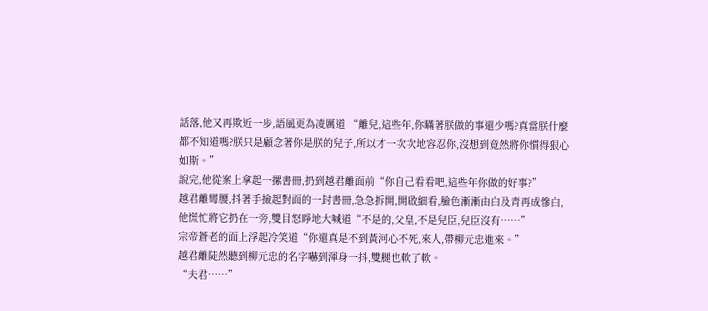話落,他又再欺近一步,語風更為凌厲道 “離兒,這些年,你瞞著朕做的事還少嗎?真當朕什麼都不知道嗎?朕只是顧念著你是朕的兒子,所以才一次次地容忍你,沒想到竟然將你慣得狠心如斯。”
說完,他從案上拿起一摞書冊,扔到越君離面前“你自己看看吧,這些年你做的好事?”
越君離彎腰,抖著手撿起對面的一封書冊,急急拆開,開啟細看,臉色漸漸由白及青再成慘白,他慌忙將它扔在一旁,雙目怒睜地大喊道“不是的,父皇,不是兒臣,兒臣沒有……”
宗帝蒼老的面上浮起冷笑道“你還真是不到黃河心不死,來人,帶柳元忠進來。”
越君離陡然聽到柳元忠的名字嚇到渾身一抖,雙腿也軟了軟。
“夫君……”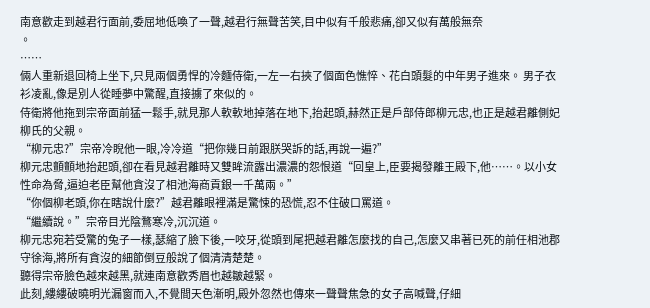南意歡走到越君行面前,委屈地低喚了一聲,越君行無聲苦笑,目中似有千般悲痛,卻又似有萬般無奈
。
……
倆人重新退回椅上坐下,只見兩個勇悍的冷麵侍衛,一左一右挾了個面色憔悴、花白頭髮的中年男子進來。 男子衣衫凌亂,像是別人從睡夢中驚醒,直接擄了來似的。
侍衛將他拖到宗帝面前猛一鬆手,就見那人軟軟地掉落在地下,抬起頭,赫然正是戶部侍郎柳元忠,也正是越君離側妃柳氏的父親。
“柳元忠?”宗帝冷睨他一眼,冷冷道“把你幾日前跟朕哭訴的話,再說一遍?”
柳元忠顫顫地抬起頭,卻在看見越君離時又雙眸流露出濃濃的怨恨道“回皇上,臣要揭發離王殿下,他……。以小女性命為脅,逼迫老臣幫他貪沒了相池海商貢銀一千萬兩。”
“你個柳老頭,你在瞎說什麼?”越君離眼裡滿是驚悚的恐慌,忍不住破口罵道。
“繼續說。”宗帝目光陰鶩寒冷,沉沉道。
柳元忠宛若受驚的兔子一樣,瑟縮了臉下後,一咬牙,從頭到尾把越君離怎麼找的自己,怎麼又串著已死的前任相池郡守徐海,將所有貪沒的細節倒豆般說了個清清楚楚。
聽得宗帝臉色越來越黑,就連南意歡秀眉也越皺越緊。
此刻,縷縷破曉明光漏窗而入,不覺間天色漸明,殿外忽然也傳來一聲聲焦急的女子高喊聲,仔細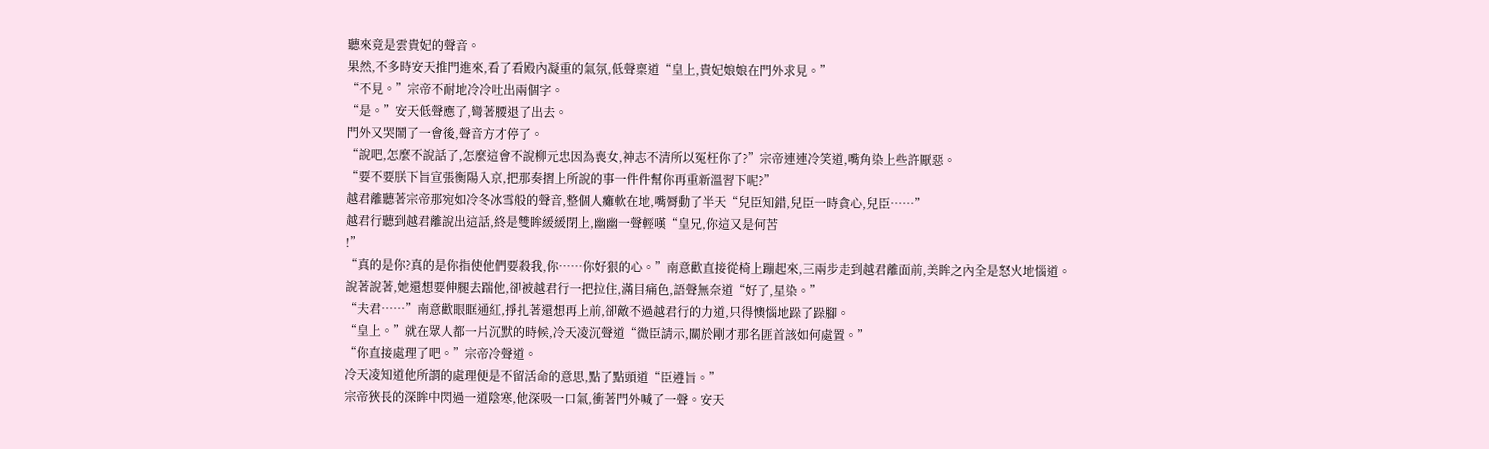聽來竟是雲貴妃的聲音。
果然,不多時安天推門進來,看了看殿內凝重的氣氛,低聲稟道“皇上,貴妃娘娘在門外求見。”
“不見。”宗帝不耐地冷冷吐出兩個字。
“是。”安天低聲應了,彎著腰退了出去。
門外又哭鬧了一會後,聲音方才停了。
“說吧,怎麼不說話了,怎麼這會不說柳元忠因為喪女,神志不清所以冤枉你了?”宗帝連連冷笑道,嘴角染上些許厭惡。
“要不要朕下旨宣張衡陽入京,把那奏摺上所說的事一件件幫你再重新溫習下呢?”
越君離聽著宗帝那宛如冷冬冰雪般的聲音,整個人癱軟在地,嘴脣動了半天“兒臣知錯,兒臣一時貪心,兒臣……”
越君行聽到越君離說出這話,終是雙眸緩緩閉上,幽幽一聲輕嘆“皇兄,你這又是何苦
!”
“真的是你?真的是你指使他們要殺我,你……你好狠的心。”南意歡直接從椅上蹦起來,三兩步走到越君離面前,美眸之內全是怒火地惱道。
說著說著,她還想要伸腿去踹他,卻被越君行一把拉住,滿目痛色,語聲無奈道“好了,星染。”
“夫君……”南意歡眼眶通紅,掙扎著還想再上前,卻敵不過越君行的力道,只得懊惱地跺了跺腳。
“皇上。”就在眾人都一片沉默的時候,冷天凌沉聲道“微臣請示,關於剛才那名匪首該如何處置。”
“你直接處理了吧。”宗帝冷聲道。
冷天凌知道他所謂的處理便是不留活命的意思,點了點頭道“臣遵旨。”
宗帝狹長的深眸中閃過一道陰寒,他深吸一口氣,衝著門外喊了一聲。安天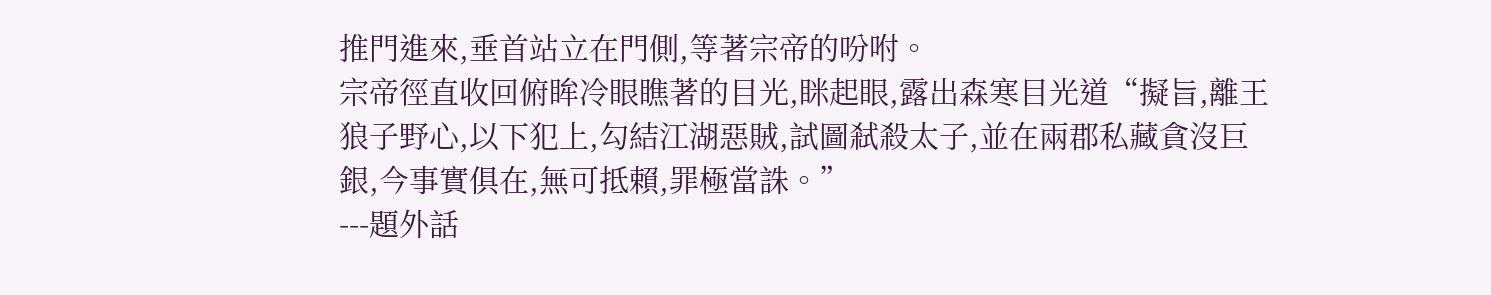推門進來,垂首站立在門側,等著宗帝的吩咐。
宗帝徑直收回俯眸冷眼瞧著的目光,眯起眼,露出森寒目光道“擬旨,離王狼子野心,以下犯上,勾結江湖惡賊,試圖弒殺太子,並在兩郡私藏貪沒巨銀,今事實俱在,無可抵賴,罪極當誅。”
---題外話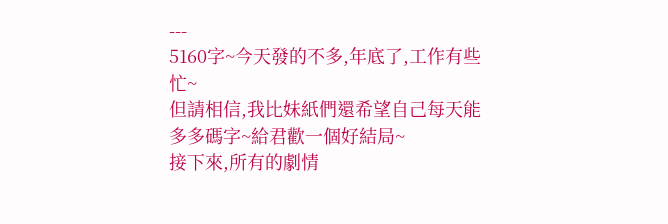---
5160字~今天發的不多,年底了,工作有些忙~
但請相信,我比妹紙們還希望自己每天能多多碼字~給君歡一個好結局~
接下來,所有的劇情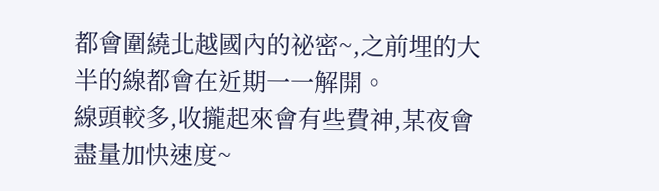都會圍繞北越國內的祕密~,之前埋的大半的線都會在近期一一解開。
線頭較多,收攏起來會有些費神,某夜會盡量加快速度~